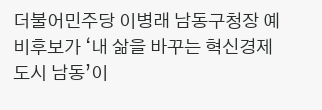더불어민주당 이병래 남동구청장 예비후보가 ‘내 삶을 바꾸는 혁신경제도시 남동’이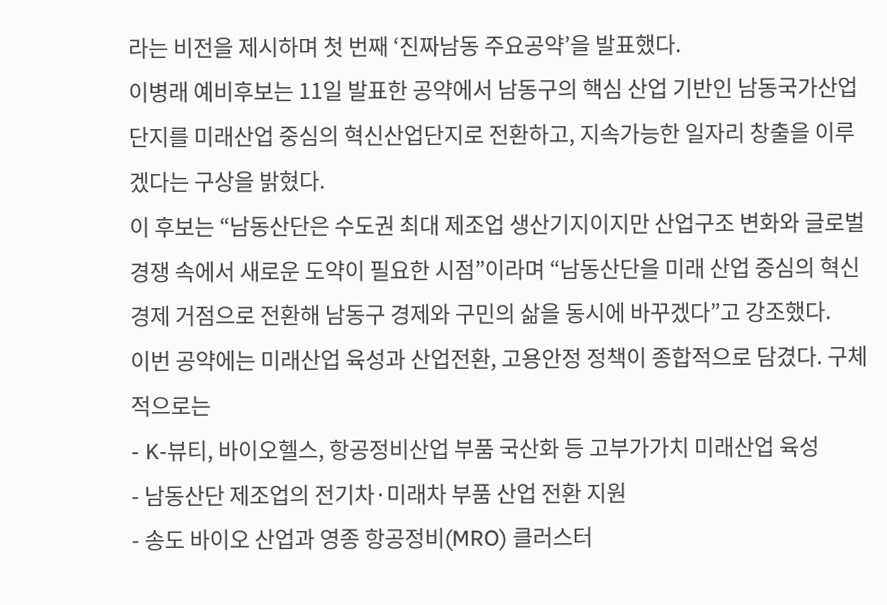라는 비전을 제시하며 첫 번째 ‘진짜남동 주요공약’을 발표했다.
이병래 예비후보는 11일 발표한 공약에서 남동구의 핵심 산업 기반인 남동국가산업단지를 미래산업 중심의 혁신산업단지로 전환하고, 지속가능한 일자리 창출을 이루겠다는 구상을 밝혔다.
이 후보는 “남동산단은 수도권 최대 제조업 생산기지이지만 산업구조 변화와 글로벌 경쟁 속에서 새로운 도약이 필요한 시점”이라며 “남동산단을 미래 산업 중심의 혁신경제 거점으로 전환해 남동구 경제와 구민의 삶을 동시에 바꾸겠다”고 강조했다.
이번 공약에는 미래산업 육성과 산업전환, 고용안정 정책이 종합적으로 담겼다. 구체적으로는
- K-뷰티, 바이오헬스, 항공정비산업 부품 국산화 등 고부가가치 미래산업 육성
- 남동산단 제조업의 전기차·미래차 부품 산업 전환 지원
- 송도 바이오 산업과 영종 항공정비(MRO) 클러스터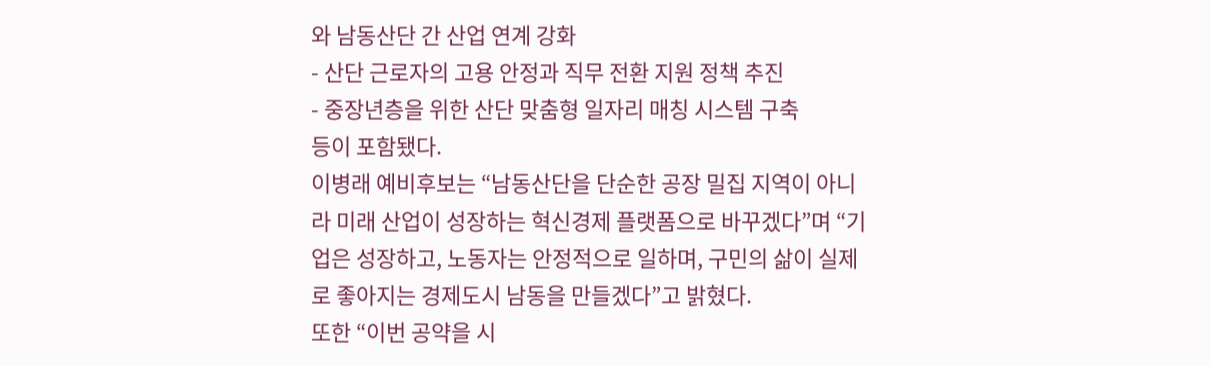와 남동산단 간 산업 연계 강화
- 산단 근로자의 고용 안정과 직무 전환 지원 정책 추진
- 중장년층을 위한 산단 맞춤형 일자리 매칭 시스템 구축
등이 포함됐다.
이병래 예비후보는 “남동산단을 단순한 공장 밀집 지역이 아니라 미래 산업이 성장하는 혁신경제 플랫폼으로 바꾸겠다”며 “기업은 성장하고, 노동자는 안정적으로 일하며, 구민의 삶이 실제로 좋아지는 경제도시 남동을 만들겠다”고 밝혔다.
또한 “이번 공약을 시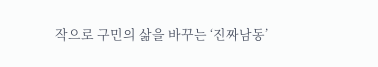작으로 구민의 삶을 바꾸는 ‘진짜남동’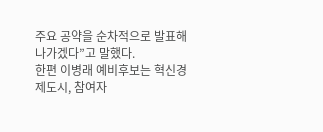주요 공약을 순차적으로 발표해 나가겠다”고 말했다.
한편 이병래 예비후보는 혁신경제도시, 참여자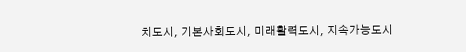치도시, 기본사회도시, 미래활력도시, 지속가능도시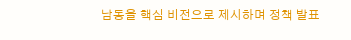남동을 핵심 비전으로 제시하며 정책 발표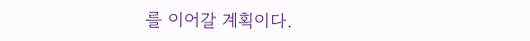를 이어갈 계획이다.